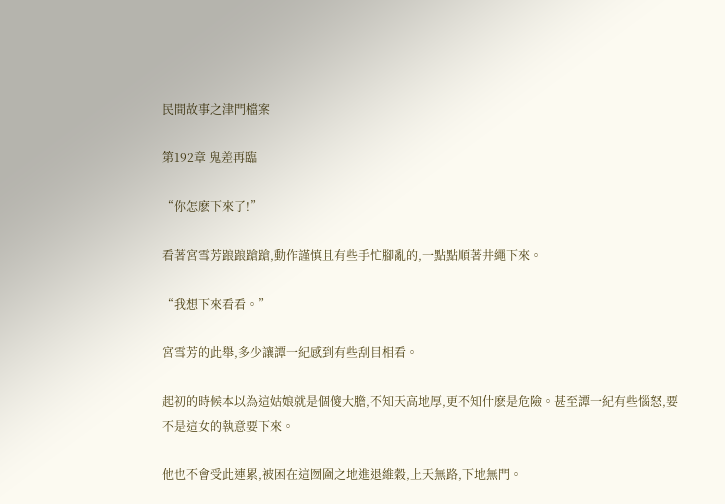民間故事之津門檔案

第192章 鬼差再臨

“你怎麽下來了!”

看著宮雪芳踉踉蹌蹌,動作謹慎且有些手忙腳亂的,一點點順著井繩下來。

“我想下來看看。”

宮雪芳的此舉,多少讓譚一紀感到有些刮目相看。

起初的時候本以為這姑娘就是個傻大膽,不知天高地厚,更不知什麽是危險。甚至譚一紀有些惱怒,要不是這女的執意要下來。

他也不會受此連累,被困在這囫圇之地進退維穀,上天無路,下地無門。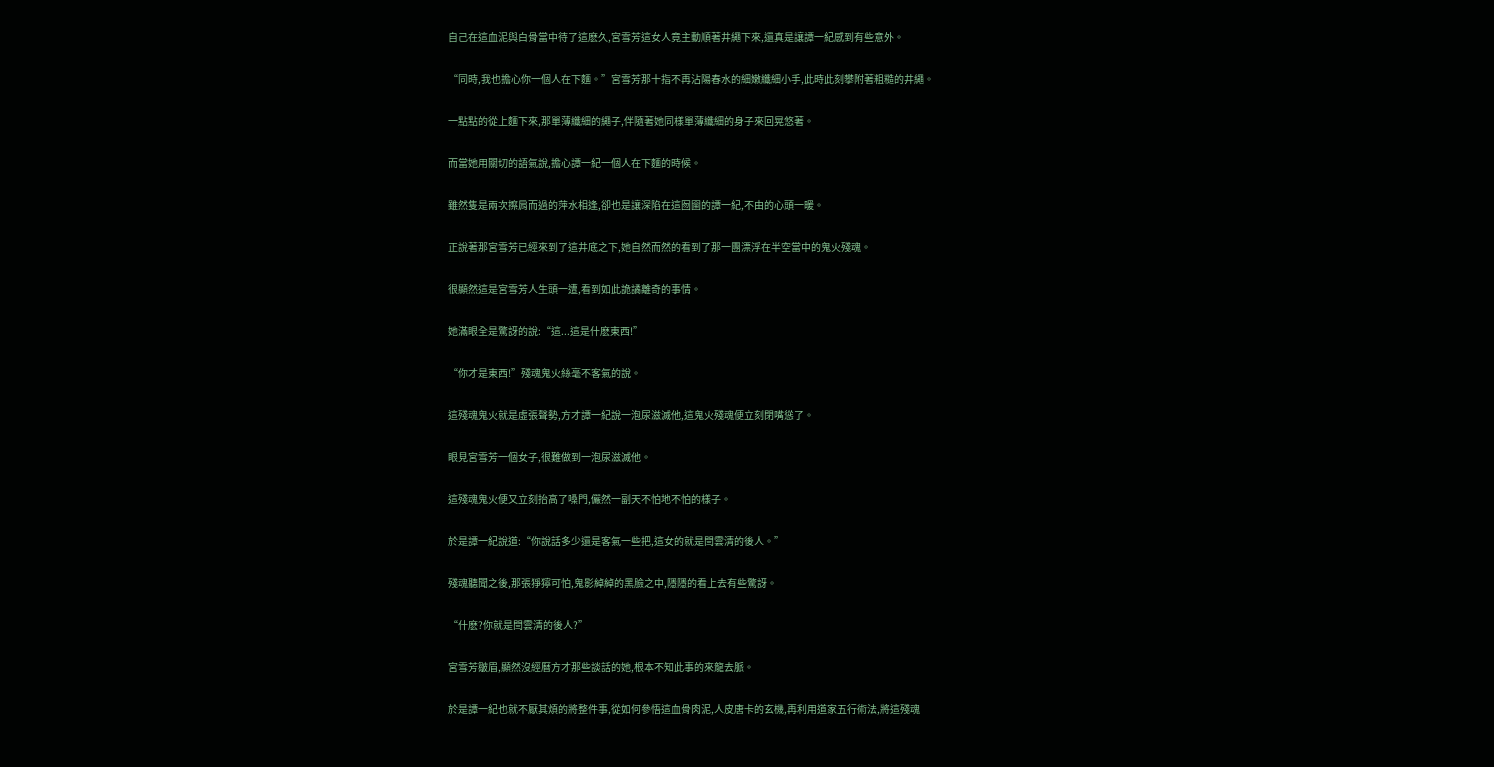自己在這血泥與白骨當中待了這麽久,宮雪芳這女人竟主動順著井繩下來,還真是讓譚一紀感到有些意外。

“同時,我也擔心你一個人在下麵。”宮雪芳那十指不再沾陽春水的細嫩纖細小手,此時此刻攀附著粗糙的井繩。

一點點的從上麵下來,那單薄纖細的繩子,伴隨著她同樣單薄纖細的身子來回晃悠著。

而當她用關切的語氣說,擔心譚一紀一個人在下麵的時候。

雖然隻是兩次擦肩而過的萍水相逢,卻也是讓深陷在這囫圇的譚一紀,不由的心頭一暖。

正說著那宮雪芳已經來到了這井底之下,她自然而然的看到了那一團漂浮在半空當中的鬼火殘魂。

很顯然這是宮雪芳人生頭一遭,看到如此詭譎離奇的事情。

她滿眼全是驚訝的說:“這...這是什麽東西!”

“你才是東西!”殘魂鬼火絲毫不客氣的說。

這殘魂鬼火就是虛張聲勢,方才譚一紀說一泡尿滋滅他,這鬼火殘魂便立刻閉嘴慫了。

眼見宮雪芳一個女子,很難做到一泡尿滋滅他。

這殘魂鬼火便又立刻抬高了嗓門,儼然一副天不怕地不怕的樣子。

於是譚一紀說道:“你說話多少還是客氣一些把,這女的就是閆雲清的後人。”

殘魂聽聞之後,那張猙獰可怕,鬼影綽綽的黑臉之中,隱隱的看上去有些驚訝。

“什麽?你就是閆雲清的後人?”

宮雪芳皺眉,顯然沒經曆方才那些談話的她,根本不知此事的來龍去脈。

於是譚一紀也就不厭其煩的將整件事,從如何參悟這血骨肉泥,人皮唐卡的玄機,再利用道家五行術法,將這殘魂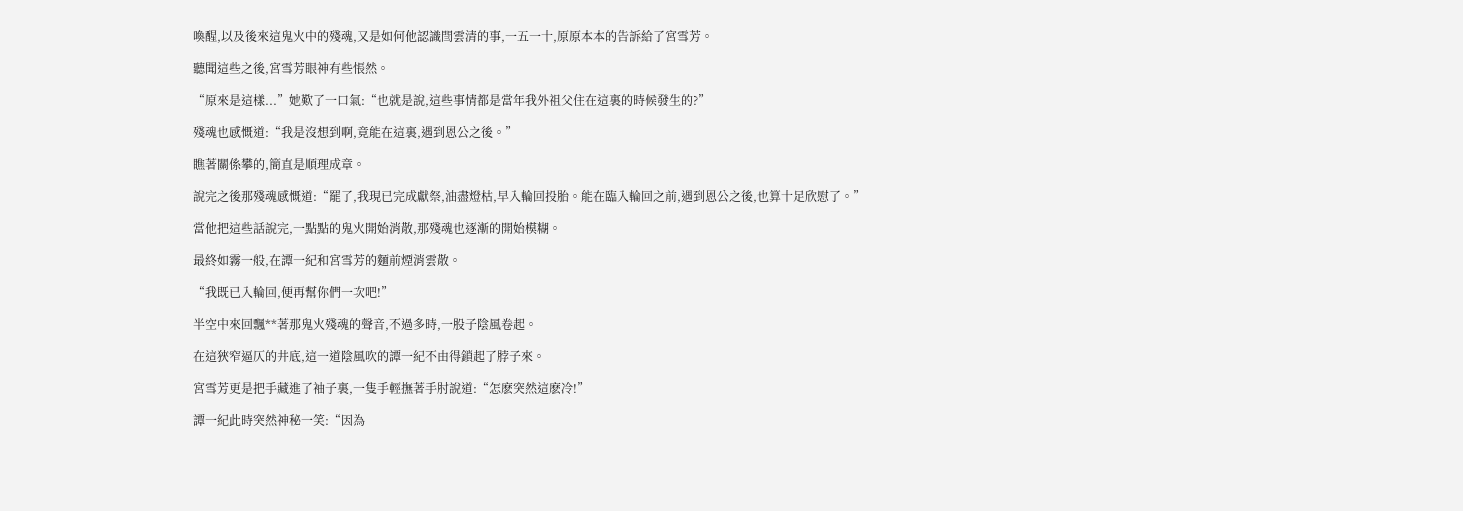喚醒,以及後來這鬼火中的殘魂,又是如何他認識閆雲清的事,一五一十,原原本本的告訴給了宮雪芳。

聽聞這些之後,宮雪芳眼神有些悵然。

“原來是這樣...”她歎了一口氣:“也就是說,這些事情都是當年我外祖父住在這裏的時候發生的?”

殘魂也感慨道:“我是沒想到啊,竟能在這裏,遇到恩公之後。”

瞧著關係攀的,簡直是順理成章。

說完之後那殘魂感慨道:“罷了,我現已完成獻祭,油盡燈枯,早入輪回投胎。能在臨入輪回之前,遇到恩公之後,也算十足欣慰了。”

當他把這些話說完,一點點的鬼火開始消散,那殘魂也逐漸的開始模糊。

最終如霧一般,在譚一紀和宮雪芳的麵前煙消雲散。

“我既已入輪回,便再幫你們一次吧!”

半空中來回飄**著那鬼火殘魂的聲音,不過多時,一股子陰風卷起。

在這狹窄逼仄的井底,這一道陰風吹的譚一紀不由得鎖起了脖子來。

宮雪芳更是把手藏進了袖子裏,一隻手輕撫著手肘說道:“怎麽突然這麽冷!”

譚一紀此時突然神秘一笑:“因為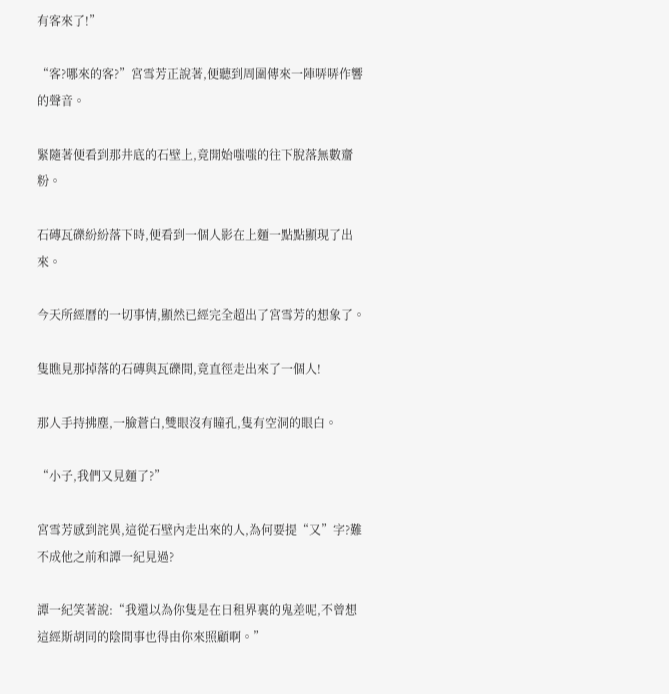有客來了!”

“客?哪來的客?”宮雪芳正說著,便聽到周圍傳來一陣哢哢作響的聲音。

緊隨著便看到那井底的石壁上,竟開始嗤嗤的往下脫落無數齏粉。

石磚瓦礫紛紛落下時,便看到一個人影在上麵一點點顯現了出來。

今天所經曆的一切事情,顯然已經完全超出了宮雪芳的想象了。

隻瞧見那掉落的石磚與瓦礫間,竟直徑走出來了一個人!

那人手持拂塵,一臉蒼白,雙眼沒有瞳孔,隻有空洞的眼白。

“小子,我們又見麵了?”

宮雪芳感到詫異,這從石壁內走出來的人,為何要提“又”字?難不成他之前和譚一紀見過?

譚一紀笑著說:“我還以為你隻是在日租界裏的鬼差呢,不曾想這經斯胡同的陰間事也得由你來照顧啊。”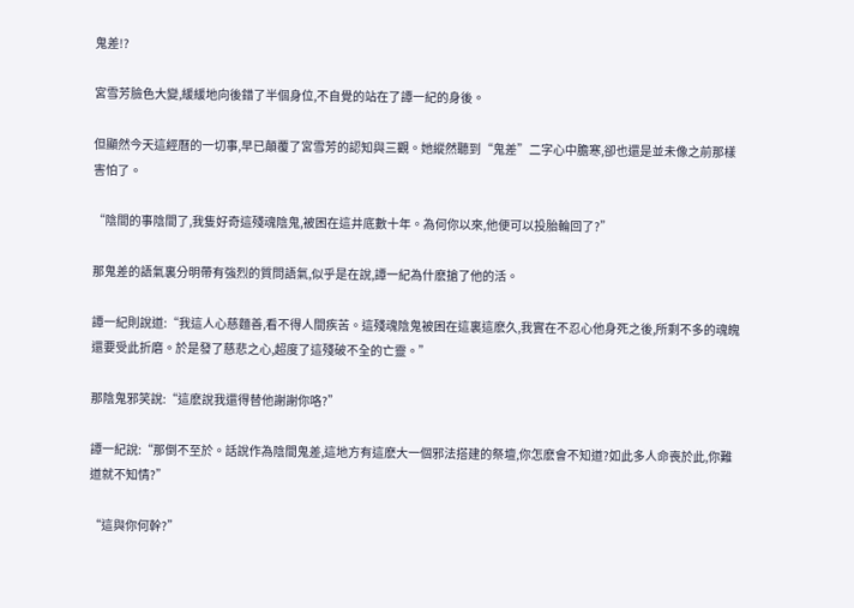鬼差!?

宮雪芳臉色大變,緩緩地向後錯了半個身位,不自覺的站在了譚一紀的身後。

但顯然今天這經曆的一切事,早已顛覆了宮雪芳的認知與三觀。她縱然聽到“鬼差”二字心中膽寒,卻也還是並未像之前那樣害怕了。

“陰間的事陰間了,我隻好奇這殘魂陰鬼,被困在這井底數十年。為何你以來,他便可以投胎輪回了?”

那鬼差的語氣裏分明帶有強烈的質問語氣,似乎是在說,譚一紀為什麽搶了他的活。

譚一紀則說道:“我這人心慈麵善,看不得人間疾苦。這殘魂陰鬼被困在這裏這麽久,我實在不忍心他身死之後,所剩不多的魂魄還要受此折磨。於是發了慈悲之心,超度了這殘破不全的亡靈。”

那陰鬼邪笑說:“這麽說我還得替他謝謝你咯?”

譚一紀說:“那倒不至於。話說作為陰間鬼差,這地方有這麽大一個邪法搭建的祭壇,你怎麽會不知道?如此多人命喪於此,你難道就不知情?”

“這與你何幹?”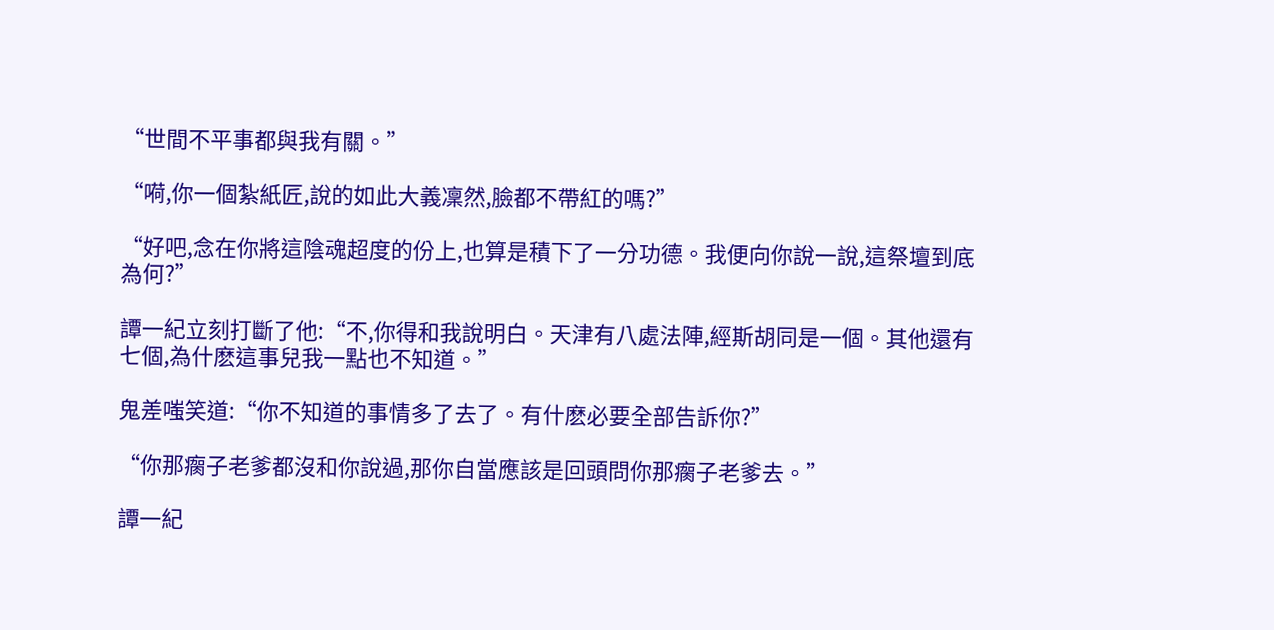“世間不平事都與我有關。”

“嗬,你一個紮紙匠,說的如此大義凜然,臉都不帶紅的嗎?”

“好吧,念在你將這陰魂超度的份上,也算是積下了一分功德。我便向你說一說,這祭壇到底為何?”

譚一紀立刻打斷了他:“不,你得和我說明白。天津有八處法陣,經斯胡同是一個。其他還有七個,為什麽這事兒我一點也不知道。”

鬼差嗤笑道:“你不知道的事情多了去了。有什麽必要全部告訴你?”

“你那瘸子老爹都沒和你說過,那你自當應該是回頭問你那瘸子老爹去。”

譚一紀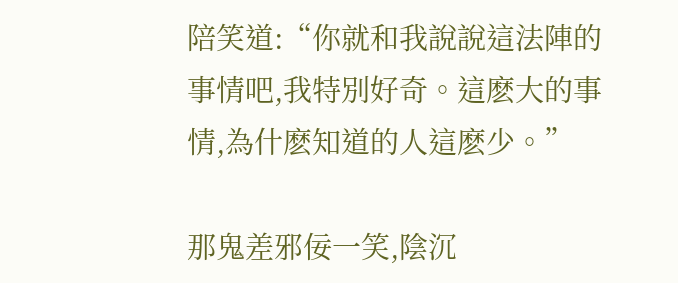陪笑道:“你就和我說說這法陣的事情吧,我特別好奇。這麽大的事情,為什麽知道的人這麽少。”

那鬼差邪佞一笑,陰沉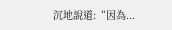沉地說道:“因為...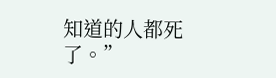知道的人都死了。”